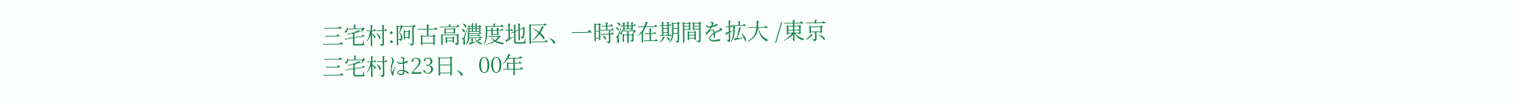三宅村:阿古高濃度地区、一時滞在期間を拡大 /東京
三宅村は23日、00年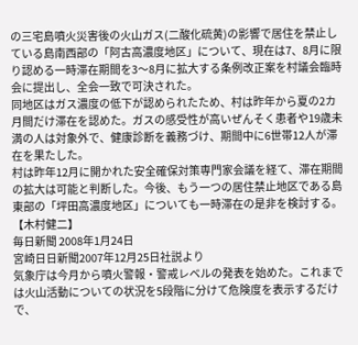の三宅島噴火災害後の火山ガス(二酸化硫黄)の影響で居住を禁止している島南西部の「阿古高濃度地区」について、現在は7、8月に限り認める一時滞在期間を3〜8月に拡大する条例改正案を村議会臨時会に提出し、全会一致で可決された。
同地区はガス濃度の低下が認められたため、村は昨年から夏の2カ月間だけ滞在を認めた。ガスの感受性が高いぜんそく患者や19歳未満の人は対象外で、健康診断を義務づけ、期間中に6世帯12人が滞在を果たした。
村は昨年12月に開かれた安全確保対策専門家会議を経て、滞在期間の拡大は可能と判断した。今後、もう一つの居住禁止地区である島東部の「坪田高濃度地区」についても一時滞在の是非を検討する。【木村健二】
毎日新聞 2008年1月24日
宮崎日日新聞2007年12月25日社説より
気象庁は今月から噴火警報・警戒レベルの発表を始めた。これまでは火山活動についての状況を5段階に分けて危険度を表示するだけで、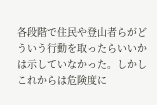各段階で住民や登山者らがどういう行動を取ったらいいかは示していなかった。しかしこれからは危険度に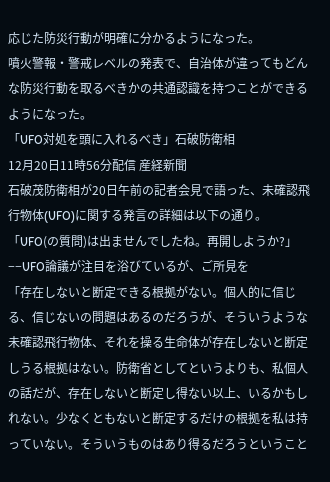応じた防災行動が明確に分かるようになった。
噴火警報・警戒レベルの発表で、自治体が違ってもどんな防災行動を取るべきかの共通認識を持つことができるようになった。
「UFO対処を頭に入れるべき」石破防衛相
12月20日11時56分配信 産経新聞
石破茂防衛相が20日午前の記者会見で語った、未確認飛行物体(UFO)に関する発言の詳細は以下の通り。
「UFO(の質問)は出ませんでしたね。再開しようか?」
−−UFO論議が注目を浴びているが、ご所見を
「存在しないと断定できる根拠がない。個人的に信じる、信じないの問題はあるのだろうが、そういうような未確認飛行物体、それを操る生命体が存在しないと断定しうる根拠はない。防衛省としてというよりも、私個人の話だが、存在しないと断定し得ない以上、いるかもしれない。少なくともないと断定するだけの根拠を私は持っていない。そういうものはあり得るだろうということ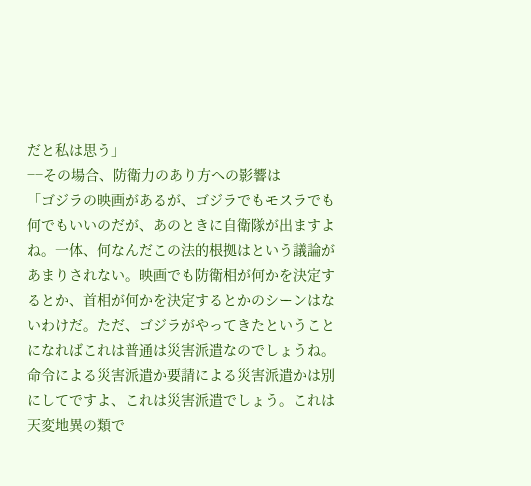だと私は思う」
−−その場合、防衛力のあり方への影響は
「ゴジラの映画があるが、ゴジラでもモスラでも何でもいいのだが、あのときに自衛隊が出ますよね。一体、何なんだこの法的根拠はという議論があまりされない。映画でも防衛相が何かを決定するとか、首相が何かを決定するとかのシーンはないわけだ。ただ、ゴジラがやってきたということになればこれは普通は災害派遣なのでしょうね。
命令による災害派遣か要請による災害派遣かは別にしてですよ、これは災害派遣でしょう。これは天変地異の類で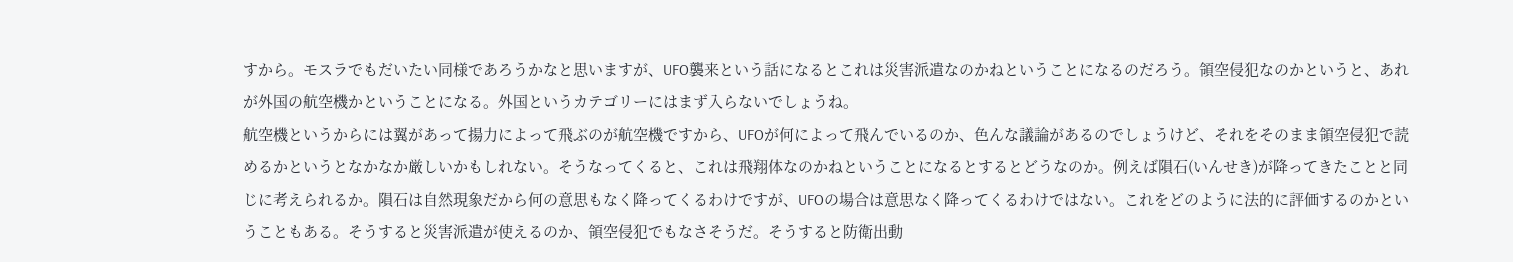すから。モスラでもだいたい同様であろうかなと思いますが、UFO襲来という話になるとこれは災害派遣なのかねということになるのだろう。領空侵犯なのかというと、あれが外国の航空機かということになる。外国というカテゴリーにはまず入らないでしょうね。
航空機というからには翼があって揚力によって飛ぶのが航空機ですから、UFOが何によって飛んでいるのか、色んな議論があるのでしょうけど、それをそのまま領空侵犯で読めるかというとなかなか厳しいかもしれない。そうなってくると、これは飛翔体なのかねということになるとするとどうなのか。例えば隕石(いんせき)が降ってきたことと同じに考えられるか。隕石は自然現象だから何の意思もなく降ってくるわけですが、UFOの場合は意思なく降ってくるわけではない。これをどのように法的に評価するのかということもある。そうすると災害派遣が使えるのか、領空侵犯でもなさそうだ。そうすると防衛出動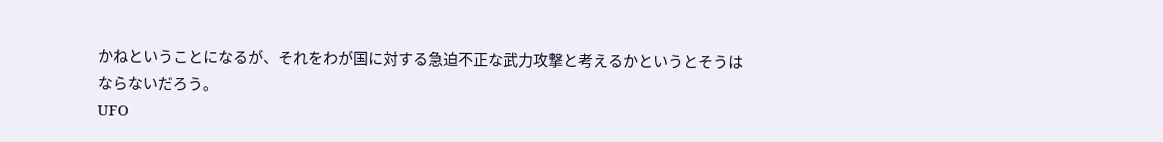かねということになるが、それをわが国に対する急迫不正な武力攻撃と考えるかというとそうはならないだろう。
UFO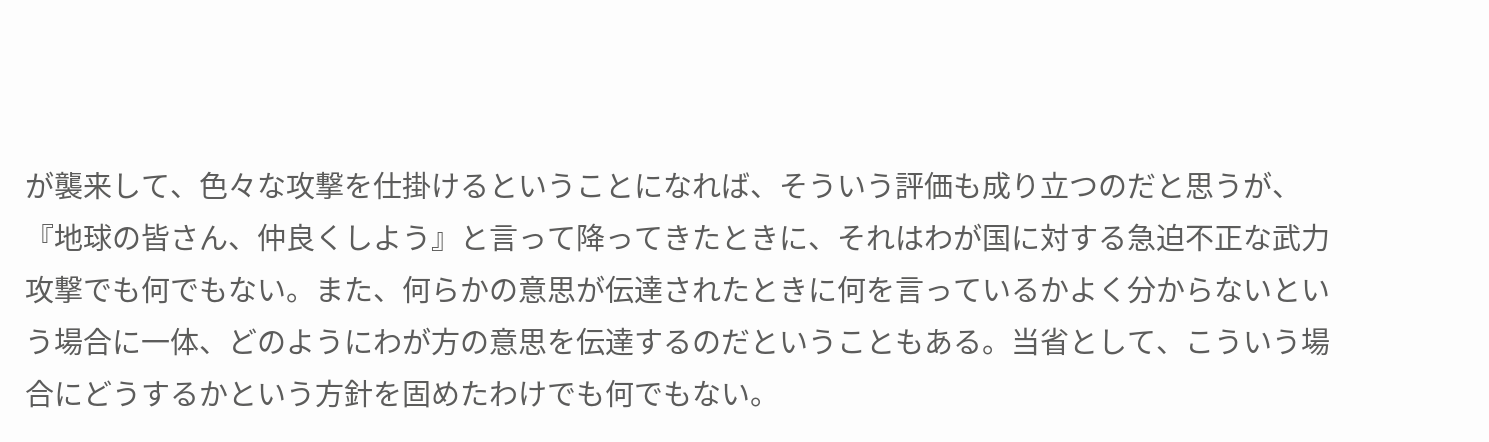が襲来して、色々な攻撃を仕掛けるということになれば、そういう評価も成り立つのだと思うが、『地球の皆さん、仲良くしよう』と言って降ってきたときに、それはわが国に対する急迫不正な武力攻撃でも何でもない。また、何らかの意思が伝達されたときに何を言っているかよく分からないという場合に一体、どのようにわが方の意思を伝達するのだということもある。当省として、こういう場合にどうするかという方針を固めたわけでも何でもない。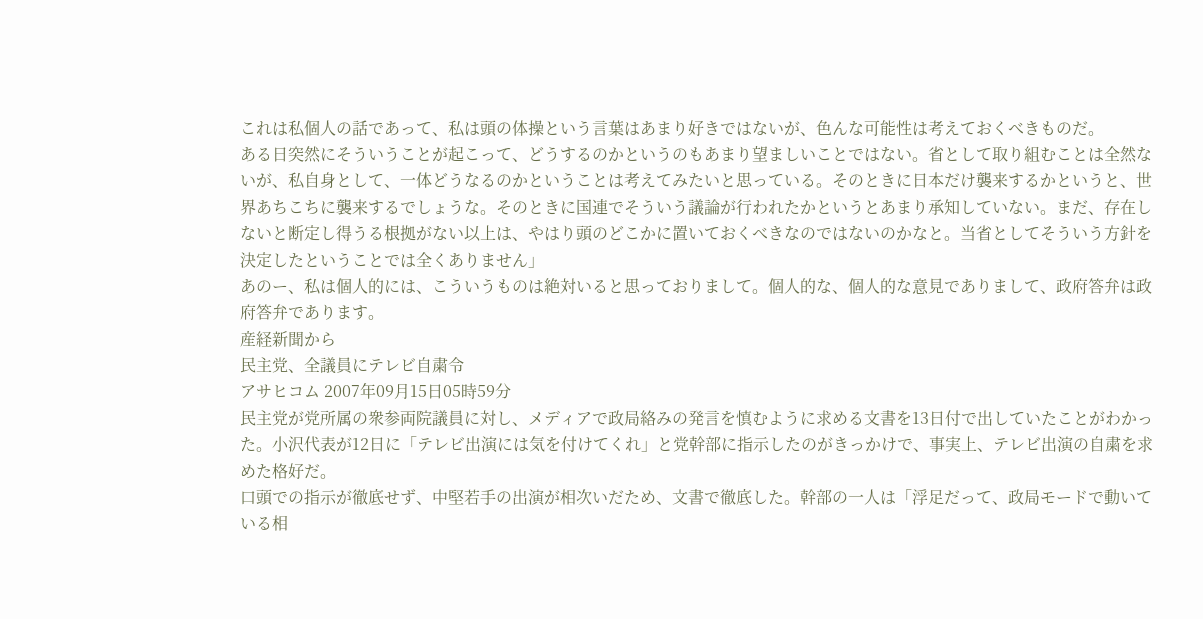これは私個人の話であって、私は頭の体操という言葉はあまり好きではないが、色んな可能性は考えておくべきものだ。
ある日突然にそういうことが起こって、どうするのかというのもあまり望ましいことではない。省として取り組むことは全然ないが、私自身として、一体どうなるのかということは考えてみたいと思っている。そのときに日本だけ襲来するかというと、世界あちこちに襲来するでしょうな。そのときに国連でそういう議論が行われたかというとあまり承知していない。まだ、存在しないと断定し得うる根拠がない以上は、やはり頭のどこかに置いておくべきなのではないのかなと。当省としてそういう方針を決定したということでは全くありません」
あのー、私は個人的には、こういうものは絶対いると思っておりまして。個人的な、個人的な意見でありまして、政府答弁は政府答弁であります。
産経新聞から
民主党、全議員にテレビ自粛令
アサヒコム 2007年09月15日05時59分
民主党が党所属の衆参両院議員に対し、メディアで政局絡みの発言を慎むように求める文書を13日付で出していたことがわかった。小沢代表が12日に「テレビ出演には気を付けてくれ」と党幹部に指示したのがきっかけで、事実上、テレビ出演の自粛を求めた格好だ。
口頭での指示が徹底せず、中堅若手の出演が相次いだため、文書で徹底した。幹部の一人は「浮足だって、政局モードで動いている相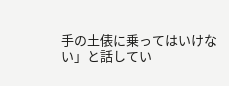手の土俵に乗ってはいけない」と話してい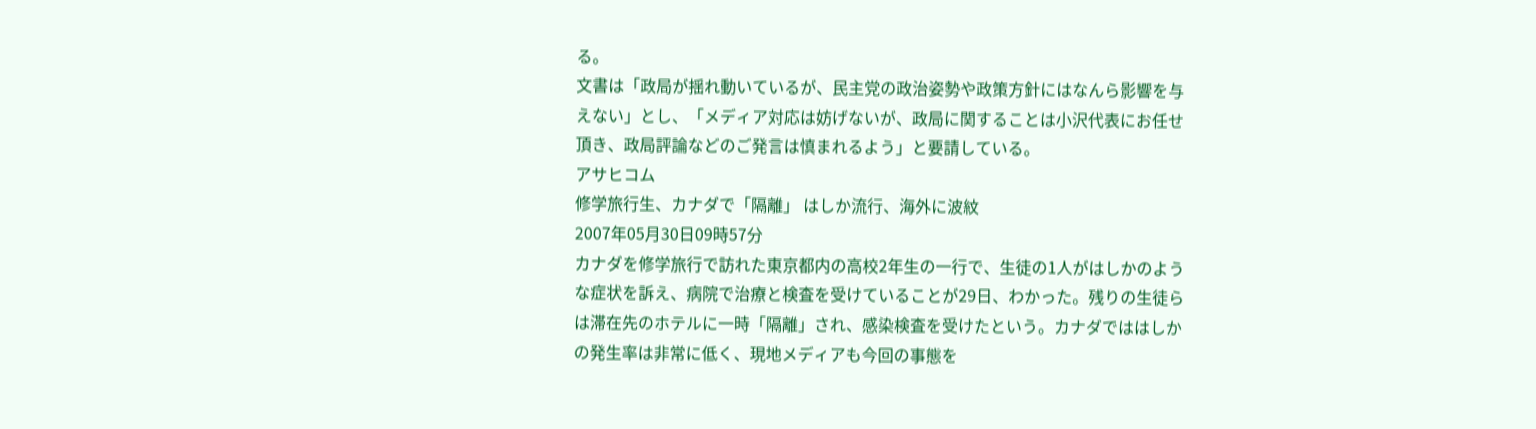る。
文書は「政局が揺れ動いているが、民主党の政治姿勢や政策方針にはなんら影響を与えない」とし、「メディア対応は妨げないが、政局に関することは小沢代表にお任せ頂き、政局評論などのご発言は慎まれるよう」と要請している。
アサヒコム
修学旅行生、カナダで「隔離」 はしか流行、海外に波紋
2007年05月30日09時57分
カナダを修学旅行で訪れた東京都内の高校2年生の一行で、生徒の1人がはしかのような症状を訴え、病院で治療と検査を受けていることが29日、わかった。残りの生徒らは滞在先のホテルに一時「隔離」され、感染検査を受けたという。カナダでははしかの発生率は非常に低く、現地メディアも今回の事態を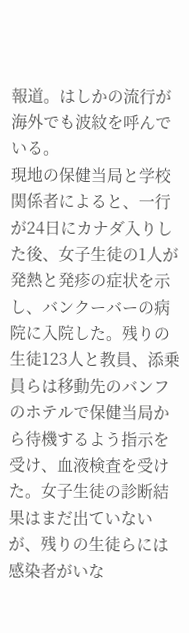報道。はしかの流行が海外でも波紋を呼んでいる。
現地の保健当局と学校関係者によると、一行が24日にカナダ入りした後、女子生徒の1人が発熱と発疹の症状を示し、バンクーバーの病院に入院した。残りの生徒123人と教員、添乗員らは移動先のバンフのホテルで保健当局から待機するよう指示を受け、血液検査を受けた。女子生徒の診断結果はまだ出ていないが、残りの生徒らには感染者がいな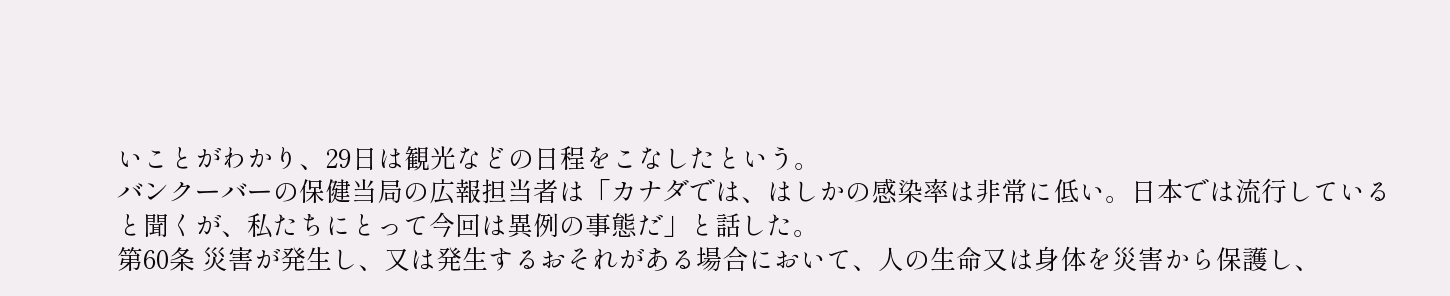いことがわかり、29日は観光などの日程をこなしたという。
バンクーバーの保健当局の広報担当者は「カナダでは、はしかの感染率は非常に低い。日本では流行していると聞くが、私たちにとって今回は異例の事態だ」と話した。
第60条 災害が発生し、又は発生するおそれがある場合において、人の生命又は身体を災害から保護し、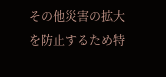その他災害の拡大を防止するため特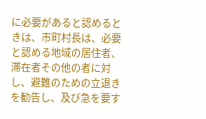に必要があると認めるときは、市町村長は、必要と認める地域の居住者、滞在者その他の者に対し、避難のための立退きを勧告し、及び急を要す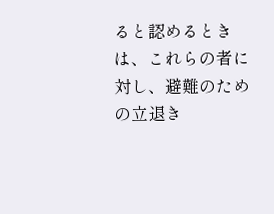ると認めるときは、これらの者に対し、避難のための立退き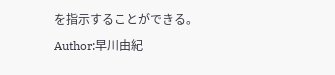を指示することができる。
Author:早川由紀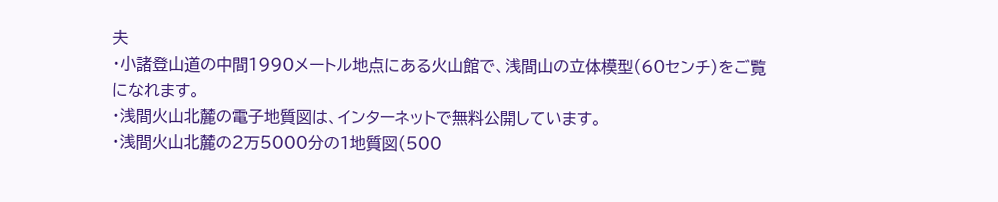夫
・小諸登山道の中間1990メートル地点にある火山館で、浅間山の立体模型(60センチ)をご覧になれます。
・浅間火山北麓の電子地質図は、インターネットで無料公開しています。
・浅間火山北麓の2万5000分の1地質図(500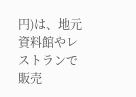円)は、地元資料館やレストランで販売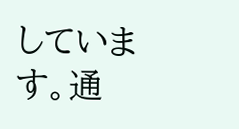しています。通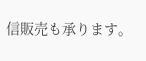信販売も承ります。